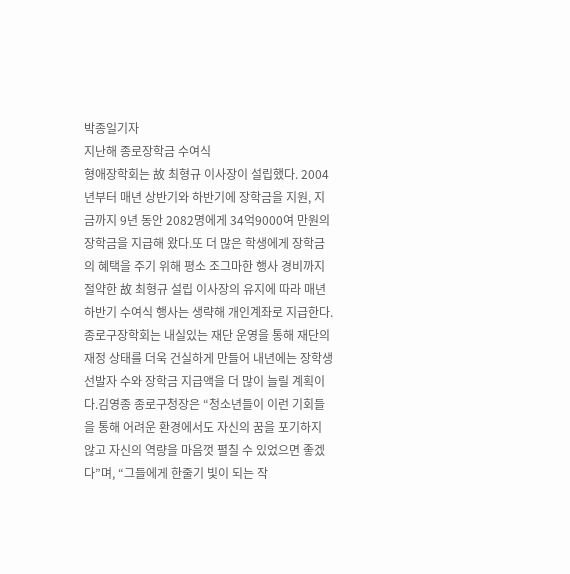박종일기자
지난해 종로장학금 수여식
형애장학회는 故 최형규 이사장이 설립했다. 2004년부터 매년 상반기와 하반기에 장학금을 지원, 지금까지 9년 동안 2082명에게 34억9000여 만원의 장학금을 지급해 왔다.또 더 많은 학생에게 장학금의 혜택을 주기 위해 평소 조그마한 행사 경비까지 절약한 故 최형규 설립 이사장의 유지에 따라 매년 하반기 수여식 행사는 생략해 개인계좌로 지급한다. 종로구장학회는 내실있는 재단 운영을 통해 재단의 재정 상태를 더욱 건실하게 만들어 내년에는 장학생 선발자 수와 장학금 지급액을 더 많이 늘릴 계획이다.김영종 종로구청장은 “청소년들이 이런 기회들을 통해 어려운 환경에서도 자신의 꿈을 포기하지 않고 자신의 역량을 마음껏 펼칠 수 있었으면 좋겠다”며, “그들에게 한줄기 빛이 되는 작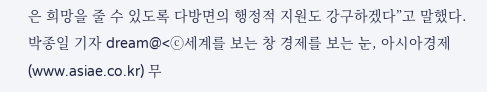은 희망을 줄 수 있도록 다방면의 행정적 지원도 강구하겠다”고 말했다.박종일 기자 dream@<ⓒ세계를 보는 창 경제를 보는 눈, 아시아경제(www.asiae.co.kr) 무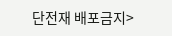단전재 배포금지>